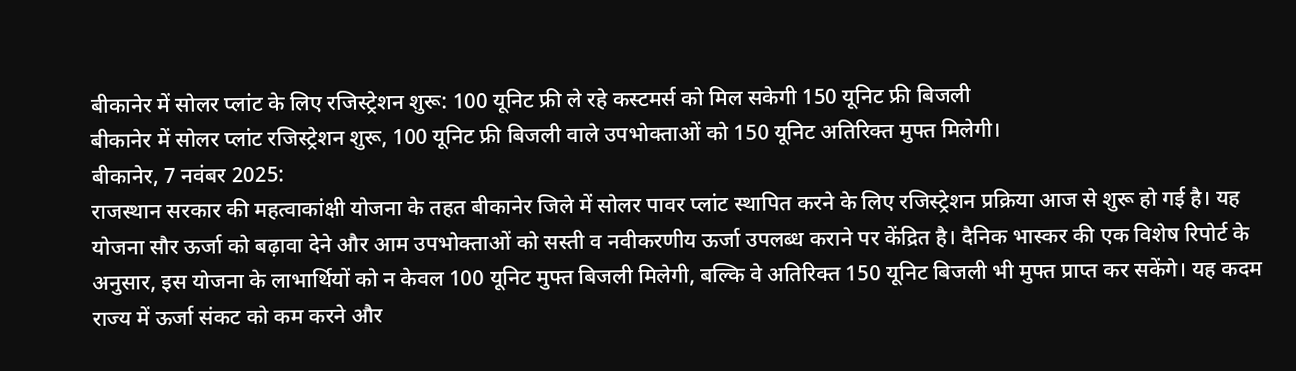बीकानेर में सोलर प्लांट के लिए रजिस्ट्रेशन शुरू: 100 यूनिट फ्री ले रहे कस्टमर्स को मिल सकेगी 150 यूनिट फ्री बिजली
बीकानेर में सोलर प्लांट रजिस्ट्रेशन शुरू, 100 यूनिट फ्री बिजली वाले उपभोक्ताओं को 150 यूनिट अतिरिक्त मुफ्त मिलेगी।
बीकानेर, 7 नवंबर 2025:
राजस्थान सरकार की महत्वाकांक्षी योजना के तहत बीकानेर जिले में सोलर पावर प्लांट स्थापित करने के लिए रजिस्ट्रेशन प्रक्रिया आज से शुरू हो गई है। यह योजना सौर ऊर्जा को बढ़ावा देने और आम उपभोक्ताओं को सस्ती व नवीकरणीय ऊर्जा उपलब्ध कराने पर केंद्रित है। दैनिक भास्कर की एक विशेष रिपोर्ट के अनुसार, इस योजना के लाभार्थियों को न केवल 100 यूनिट मुफ्त बिजली मिलेगी, बल्कि वे अतिरिक्त 150 यूनिट बिजली भी मुफ्त प्राप्त कर सकेंगे। यह कदम राज्य में ऊर्जा संकट को कम करने और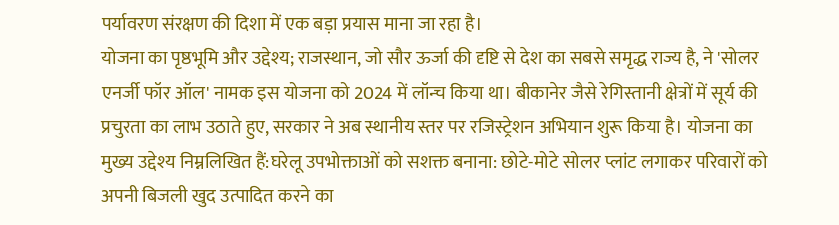पर्यावरण संरक्षण की दिशा में एक बड़ा प्रयास माना जा रहा है।
योजना का पृष्ठभूमि और उद्देश्य; राजस्थान, जो सौर ऊर्जा की दृष्टि से देश का सबसे समृद्ध राज्य है, ने 'सोलर एनर्जी फॉर ऑल' नामक इस योजना को 2024 में लॉन्च किया था। बीकानेर जैसे रेगिस्तानी क्षेत्रों में सूर्य की प्रचुरता का लाभ उठाते हुए, सरकार ने अब स्थानीय स्तर पर रजिस्ट्रेशन अभियान शुरू किया है। योजना का मुख्य उद्देश्य निम्नलिखित हैं:घरेलू उपभोक्ताओं को सशक्त बनाना: छोटे-मोटे सोलर प्लांट लगाकर परिवारों को अपनी बिजली खुद उत्पादित करने का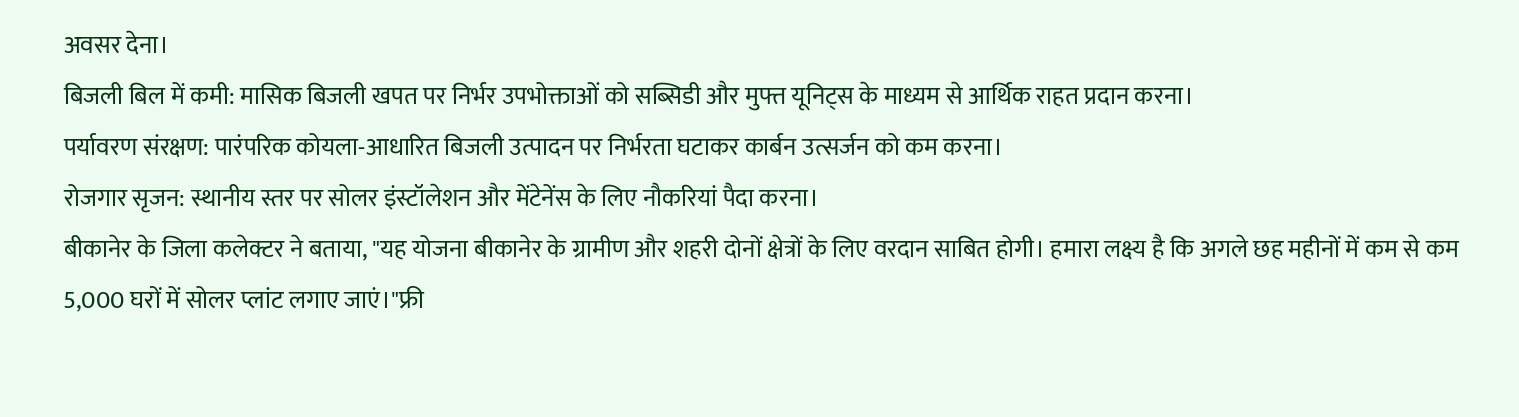अवसर देना।
बिजली बिल में कमी: मासिक बिजली खपत पर निर्भर उपभोक्ताओं को सब्सिडी और मुफ्त यूनिट्स के माध्यम से आर्थिक राहत प्रदान करना।
पर्यावरण संरक्षण: पारंपरिक कोयला-आधारित बिजली उत्पादन पर निर्भरता घटाकर कार्बन उत्सर्जन को कम करना।
रोजगार सृजन: स्थानीय स्तर पर सोलर इंस्टॉलेशन और मेंटेनेंस के लिए नौकरियां पैदा करना।
बीकानेर के जिला कलेक्टर ने बताया, "यह योजना बीकानेर के ग्रामीण और शहरी दोनों क्षेत्रों के लिए वरदान साबित होगी। हमारा लक्ष्य है कि अगले छह महीनों में कम से कम 5,000 घरों में सोलर प्लांट लगाए जाएं।"फ्री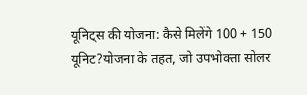यूनिट्स की योजना: कैसे मिलेंगे 100 + 150 यूनिट?योजना के तहत, जो उपभोक्ता सोलर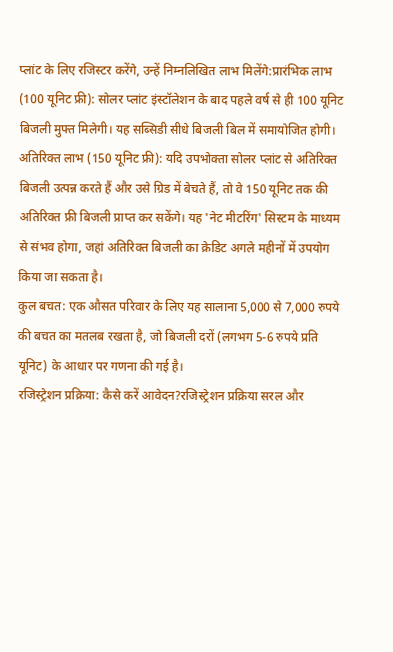प्लांट के लिए रजिस्टर करेंगे, उन्हें निम्नलिखित लाभ मिलेंगे:प्रारंभिक लाभ (100 यूनिट फ्री): सोलर प्लांट इंस्टॉलेशन के बाद पहले वर्ष से ही 100 यूनिट बिजली मुफ्त मिलेगी। यह सब्सिडी सीधे बिजली बिल में समायोजित होगी।
अतिरिक्त लाभ (150 यूनिट फ्री): यदि उपभोक्ता सोलर प्लांट से अतिरिक्त बिजली उत्पन्न करते हैं और उसे ग्रिड में बेचते हैं, तो वे 150 यूनिट तक की अतिरिक्त फ्री बिजली प्राप्त कर सकेंगे। यह 'नेट मीटरिंग' सिस्टम के माध्यम से संभव होगा, जहां अतिरिक्त बिजली का क्रेडिट अगले महीनों में उपयोग किया जा सकता है।
कुल बचत: एक औसत परिवार के लिए यह सालाना 5,000 से 7,000 रुपये की बचत का मतलब रखता है, जो बिजली दरों (लगभग 5-6 रुपये प्रति यूनिट) के आधार पर गणना की गई है।
रजिस्ट्रेशन प्रक्रिया: कैसे करें आवेदन?रजिस्ट्रेशन प्रक्रिया सरल और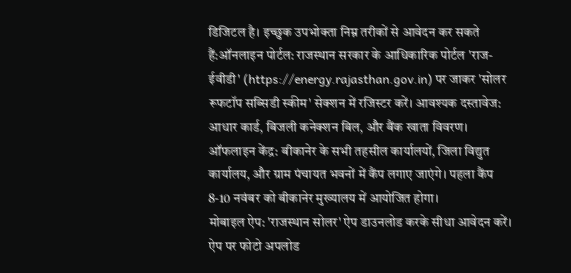डिजिटल है। इच्छुक उपभोक्ता निम्न तरीकों से आवेदन कर सकते हैं:ऑनलाइन पोर्टल: राजस्थान सरकार के आधिकारिक पोर्टल 'राज-ईवीडी' (https://energy.rajasthan.gov.in) पर जाकर 'सोलर रूफटॉप सब्सिडी स्कीम' सेक्शन में रजिस्टर करें। आवश्यक दस्तावेज: आधार कार्ड, बिजली कनेक्शन बिल, और बैंक खाता विवरण।
ऑफलाइन केंद्र: बीकानेर के सभी तहसील कार्यालयों, जिला विद्युत कार्यालय, और ग्राम पंचायत भवनों में कैंप लगाए जाएंगे। पहला कैंप 8-10 नवंबर को बीकानेर मुख्यालय में आयोजित होगा।
मोबाइल ऐप: 'राजस्थान सोलर' ऐप डाउनलोड करके सीधा आवेदन करें। ऐप पर फोटो अपलोड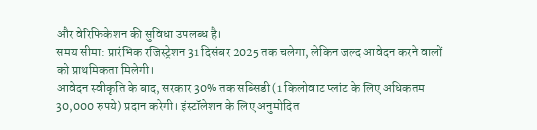और वेरिफिकेशन की सुविधा उपलब्ध है।
समय सीमा: प्रारंभिक रजिस्ट्रेशन 31 दिसंबर 2025 तक चलेगा, लेकिन जल्द आवेदन करने वालों को प्राथमिकता मिलेगी।
आवेदन स्वीकृति के बाद, सरकार 30% तक सब्सिडी (1 किलोवाट प्लांट के लिए अधिकतम 30,000 रुपये) प्रदान करेगी। इंस्टॉलेशन के लिए अनुमोदित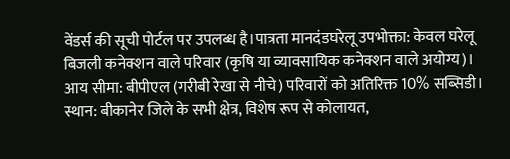वेंडर्स की सूची पोर्टल पर उपलब्ध है।पात्रता मानदंडघरेलू उपभोक्ता: केवल घरेलू बिजली कनेक्शन वाले परिवार (कृषि या व्यावसायिक कनेक्शन वाले अयोग्य)।
आय सीमा: बीपीएल (गरीबी रेखा से नीचे) परिवारों को अतिरिक्त 10% सब्सिडी।
स्थान: बीकानेर जिले के सभी क्षेत्र, विशेष रूप से कोलायत,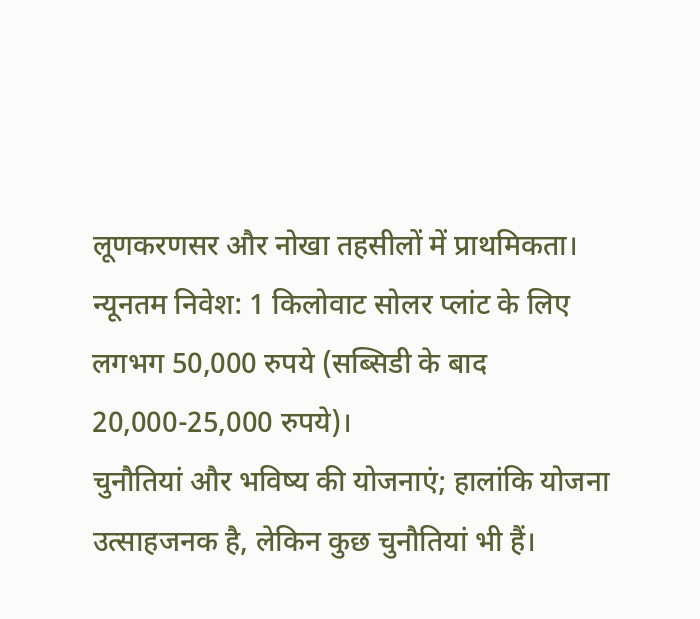लूणकरणसर और नोखा तहसीलों में प्राथमिकता।
न्यूनतम निवेश: 1 किलोवाट सोलर प्लांट के लिए लगभग 50,000 रुपये (सब्सिडी के बाद 20,000-25,000 रुपये)।
चुनौतियां और भविष्य की योजनाएं; हालांकि योजना उत्साहजनक है, लेकिन कुछ चुनौतियां भी हैं।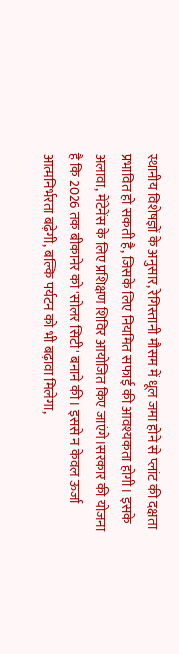स्थानीय विशेषज्ञों के अनुसार, रेगिस्तानी मौसम में धूल जमा होने से प्लांट की दक्षता प्रभावित हो सकती है, जिसके लिए नियमित सफाई की आवश्यकता होगी। इसके अलावा, मेंटेनेंस के लिए प्रशिक्षण शिविर आयोजित किए जाएंगे।सरकार की योजना है कि 2026 तक बीकानेर को 'सोलर सिटी' बनाने की। इससे न केवल ऊर्जा आत्मनिर्भरता बढ़ेगी, बल्कि पर्यटन को भी बढ़ावा मिलेगा,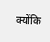क्योंकि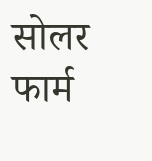सोलर फार्म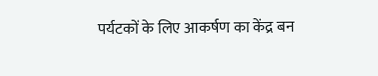पर्यटकों के लिए आकर्षण का केंद्र बन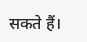सकते हैं।